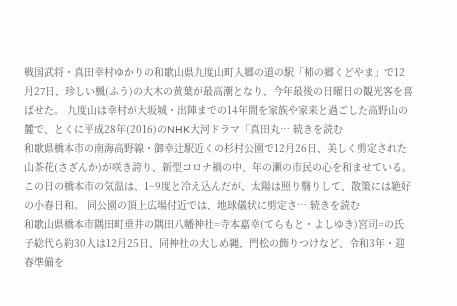戦国武将・真田幸村ゆかりの和歌山県九度山町入郷の道の駅「柿の郷くどやま」で12月27日、珍しい楓(ふう)の大木の黄葉が最高潮となり、今年最後の日曜日の観光客を喜ばせた。 九度山は幸村が大坂城・出陣までの14年間を家族や家来と過ごした高野山の麓で、とくに平成28年(2016)のNHK大河ドラマ「真田丸… 続きを読む
和歌県橋本市の南海高野線・御幸辻駅近くの杉村公園で12月26日、美しく剪定された山茶花(さざんか)が咲き誇り、新型コロナ禍の中、年の瀬の市民の心を和ませている。 この日の橋本市の気温は、1~9度と冷え込んだが、太陽は照り翳りして、散策には絶好の小春日和。 同公園の頂上広場付近では、地球儀状に剪定さ… 続きを読む
和歌山県橋本市隅田町垂井の隅田八幡神社=寺本嘉幸(てらもと・よしゆき)宮司=の氏子総代ら約30人は12月25日、同神社の大しめ縄、門松の飾りつけなど、令和3年・迎春準備を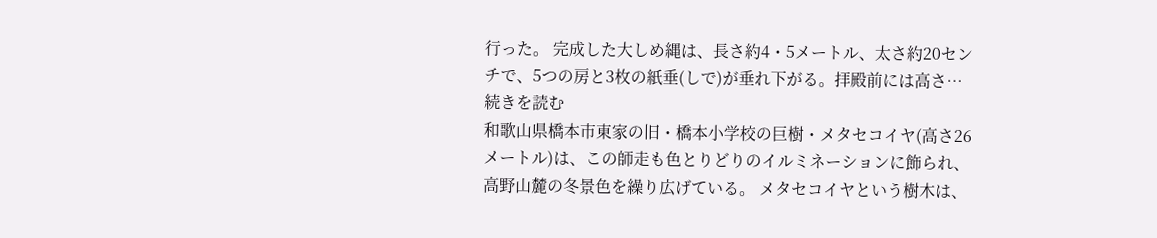行った。 完成した大しめ縄は、長さ約4・5メートル、太さ約20センチで、5つの房と3枚の紙垂(しで)が垂れ下がる。拝殿前には高さ… 続きを読む
和歌山県橋本市東家の旧・橋本小学校の巨樹・メタセコイヤ(高さ26メートル)は、この師走も色とりどりのイルミネーションに飾られ、高野山麓の冬景色を繰り広げている。 メタセコイヤという樹木は、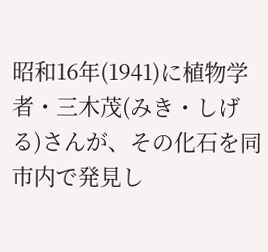昭和16年(1941)に植物学者・三木茂(みき・しげる)さんが、その化石を同市内で発見し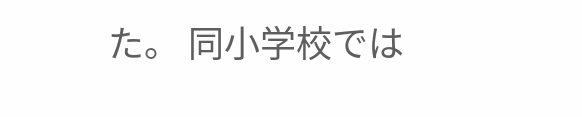た。 同小学校では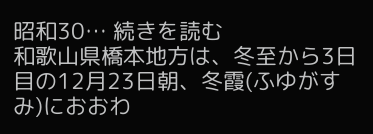昭和30… 続きを読む
和歌山県橋本地方は、冬至から3日目の12月23日朝、冬霞(ふゆがすみ)におおわ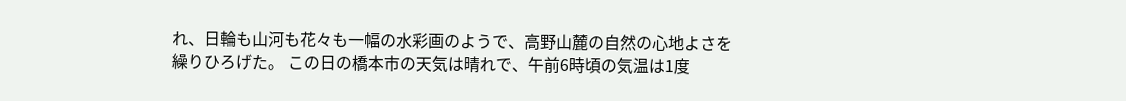れ、日輪も山河も花々も一幅の水彩画のようで、高野山麓の自然の心地よさを繰りひろげた。 この日の橋本市の天気は晴れで、午前6時頃の気温は1度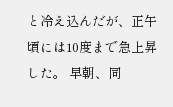と冷え込んだが、正午頃には10度まで急上昇した。 早朝、同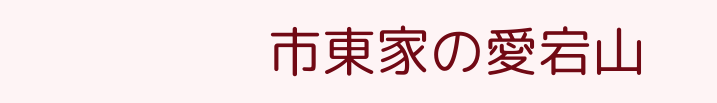市東家の愛宕山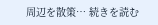周辺を散策… 続きを読む